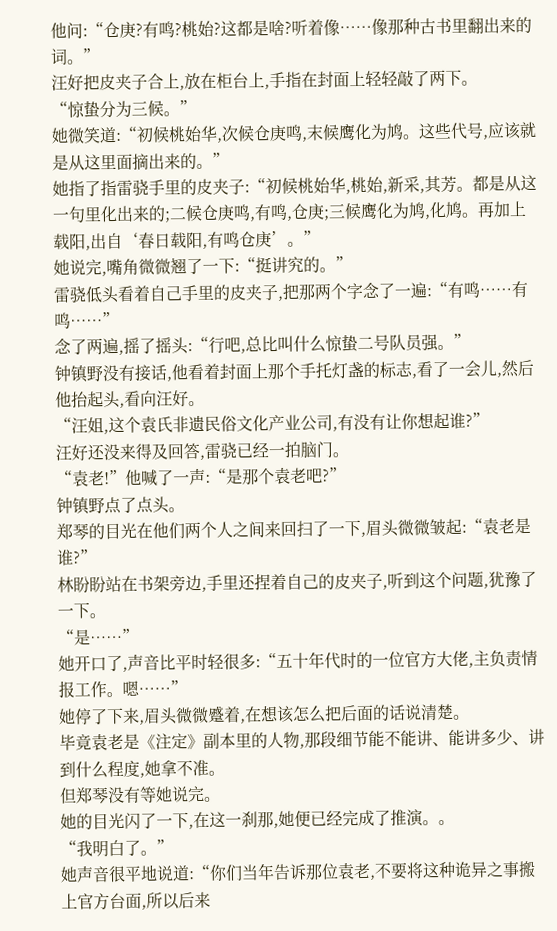他问:“仓庚?有鸣?桃始?这都是啥?听着像……像那种古书里翻出来的词。”
汪好把皮夹子合上,放在柜台上,手指在封面上轻轻敲了两下。
“惊蛰分为三候。”
她微笑道:“初候桃始华,次候仓庚鸣,末候鹰化为鸠。这些代号,应该就是从这里面摘出来的。”
她指了指雷骁手里的皮夹子:“初候桃始华,桃始,新采,其芳。都是从这一句里化出来的;二候仓庚鸣,有鸣,仓庚;三候鹰化为鸠,化鸠。再加上载阳,出自‘春日载阳,有鸣仓庚’。”
她说完,嘴角微微翘了一下:“挺讲究的。”
雷骁低头看着自己手里的皮夹子,把那两个字念了一遍:“有鸣……有鸣……”
念了两遍,摇了摇头:“行吧,总比叫什么惊蛰二号队员强。”
钟镇野没有接话,他看着封面上那个手托灯盏的标志,看了一会儿,然后他抬起头,看向汪好。
“汪姐,这个袁氏非遗民俗文化产业公司,有没有让你想起谁?”
汪好还没来得及回答,雷骁已经一拍脑门。
“袁老!”他喊了一声:“是那个袁老吧?”
钟镇野点了点头。
郑琴的目光在他们两个人之间来回扫了一下,眉头微微皱起:“袁老是谁?”
林盼盼站在书架旁边,手里还捏着自己的皮夹子,听到这个问题,犹豫了一下。
“是……”
她开口了,声音比平时轻很多:“五十年代时的一位官方大佬,主负责情报工作。嗯……”
她停了下来,眉头微微蹙着,在想该怎么把后面的话说清楚。
毕竟袁老是《注定》副本里的人物,那段细节能不能讲、能讲多少、讲到什么程度,她拿不准。
但郑琴没有等她说完。
她的目光闪了一下,在这一刹那,她便已经完成了推演。。
“我明白了。”
她声音很平地说道:“你们当年告诉那位袁老,不要将这种诡异之事搬上官方台面,所以后来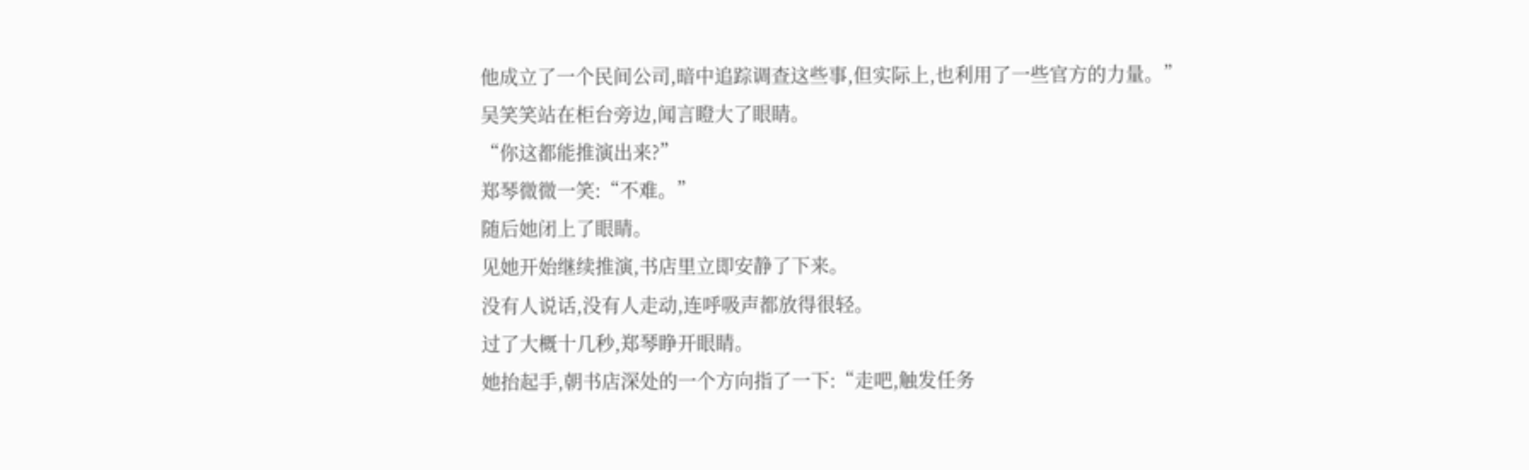他成立了一个民间公司,暗中追踪调查这些事,但实际上,也利用了一些官方的力量。”
吴笑笑站在柜台旁边,闻言瞪大了眼睛。
“你这都能推演出来?”
郑琴微微一笑:“不难。”
随后她闭上了眼睛。
见她开始继续推演,书店里立即安静了下来。
没有人说话,没有人走动,连呼吸声都放得很轻。
过了大概十几秒,郑琴睁开眼睛。
她抬起手,朝书店深处的一个方向指了一下:“走吧,触发任务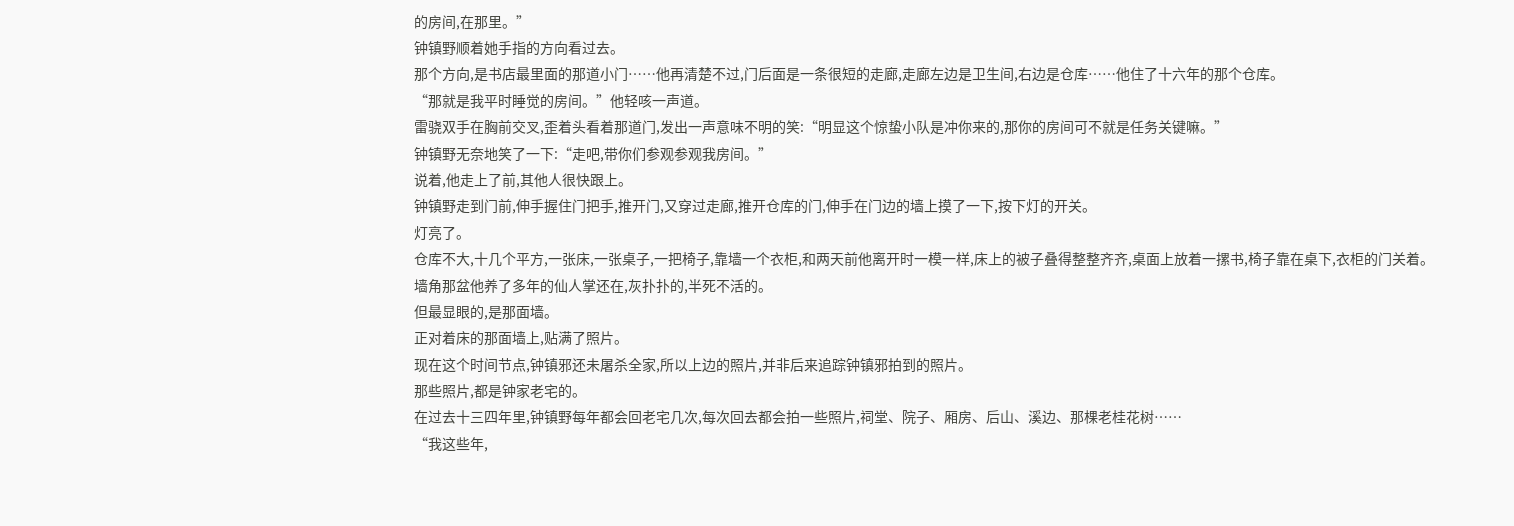的房间,在那里。”
钟镇野顺着她手指的方向看过去。
那个方向,是书店最里面的那道小门……他再清楚不过,门后面是一条很短的走廊,走廊左边是卫生间,右边是仓库……他住了十六年的那个仓库。
“那就是我平时睡觉的房间。”他轻咳一声道。
雷骁双手在胸前交叉,歪着头看着那道门,发出一声意味不明的笑:“明显这个惊蛰小队是冲你来的,那你的房间可不就是任务关键嘛。”
钟镇野无奈地笑了一下:“走吧,带你们参观参观我房间。”
说着,他走上了前,其他人很快跟上。
钟镇野走到门前,伸手握住门把手,推开门,又穿过走廊,推开仓库的门,伸手在门边的墙上摸了一下,按下灯的开关。
灯亮了。
仓库不大,十几个平方,一张床,一张桌子,一把椅子,靠墙一个衣柜,和两天前他离开时一模一样,床上的被子叠得整整齐齐,桌面上放着一摞书,椅子靠在桌下,衣柜的门关着。
墙角那盆他养了多年的仙人掌还在,灰扑扑的,半死不活的。
但最显眼的,是那面墙。
正对着床的那面墙上,贴满了照片。
现在这个时间节点,钟镇邪还未屠杀全家,所以上边的照片,并非后来追踪钟镇邪拍到的照片。
那些照片,都是钟家老宅的。
在过去十三四年里,钟镇野每年都会回老宅几次,每次回去都会拍一些照片,祠堂、院子、厢房、后山、溪边、那棵老桂花树……
“我这些年,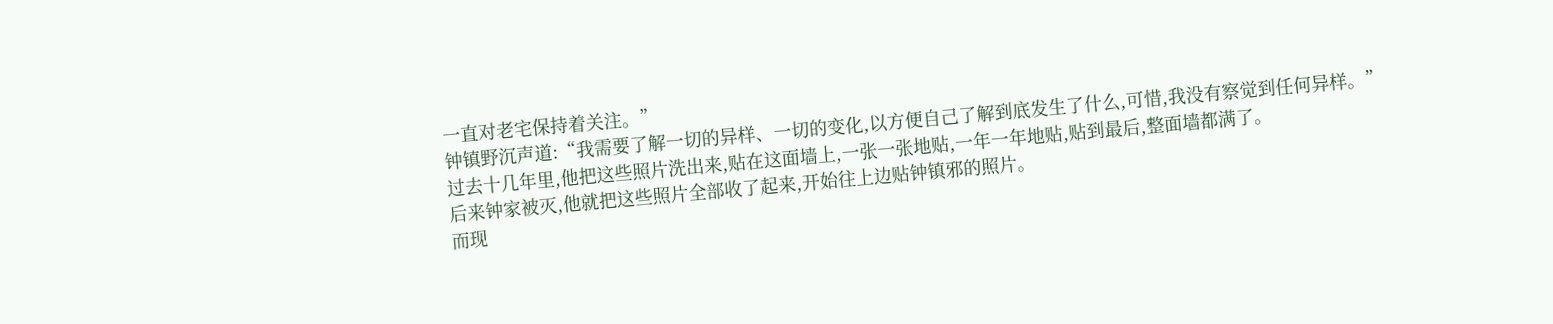一直对老宅保持着关注。”
钟镇野沉声道:“我需要了解一切的异样、一切的变化,以方便自己了解到底发生了什么,可惜,我没有察觉到任何异样。”
过去十几年里,他把这些照片洗出来,贴在这面墙上,一张一张地贴,一年一年地贴,贴到最后,整面墙都满了。
后来钟家被灭,他就把这些照片全部收了起来,开始往上边贴钟镇邪的照片。
而现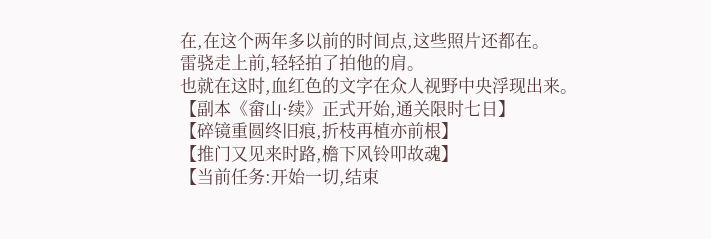在,在这个两年多以前的时间点,这些照片还都在。
雷骁走上前,轻轻拍了拍他的肩。
也就在这时,血红色的文字在众人视野中央浮现出来。
【副本《畲山·续》正式开始,通关限时七日】
【碎镜重圆终旧痕,折枝再植亦前根】
【推门又见来时路,檐下风铃叩故魂】
【当前任务:开始一切,结束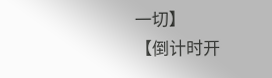一切】
【倒计时开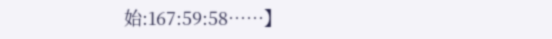始:167:59:58……】